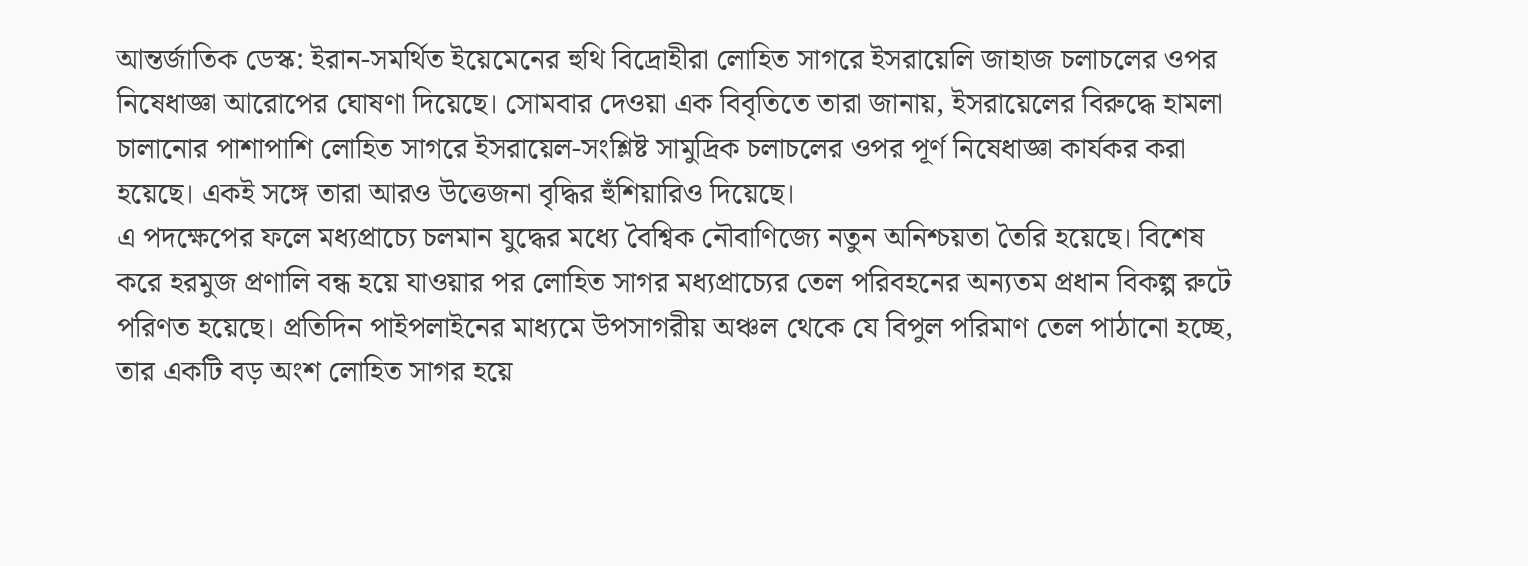আন্তর্জাতিক ডেস্ক: ইরান-সমর্থিত ইয়েমেনের হুথি বিদ্রোহীরা লোহিত সাগরে ইসরায়েলি জাহাজ চলাচলের ওপর নিষেধাজ্ঞা আরোপের ঘোষণা দিয়েছে। সোমবার দেওয়া এক বিবৃতিতে তারা জানায়, ইসরায়েলের বিরুদ্ধে হামলা চালানোর পাশাপাশি লোহিত সাগরে ইসরায়েল-সংশ্লিষ্ট সামুদ্রিক চলাচলের ওপর পূর্ণ নিষেধাজ্ঞা কার্যকর করা হয়েছে। একই সঙ্গে তারা আরও উত্তেজনা বৃদ্ধির হুঁশিয়ারিও দিয়েছে।
এ পদক্ষেপের ফলে মধ্যপ্রাচ্যে চলমান যুদ্ধের মধ্যে বৈশ্বিক নৌবাণিজ্যে নতুন অনিশ্চয়তা তৈরি হয়েছে। বিশেষ করে হরমুজ প্রণালি বন্ধ হয়ে যাওয়ার পর লোহিত সাগর মধ্যপ্রাচ্যের তেল পরিবহনের অন্যতম প্রধান বিকল্প রুটে পরিণত হয়েছে। প্রতিদিন পাইপলাইনের মাধ্যমে উপসাগরীয় অঞ্চল থেকে যে বিপুল পরিমাণ তেল পাঠানো হচ্ছে, তার একটি বড় অংশ লোহিত সাগর হয়ে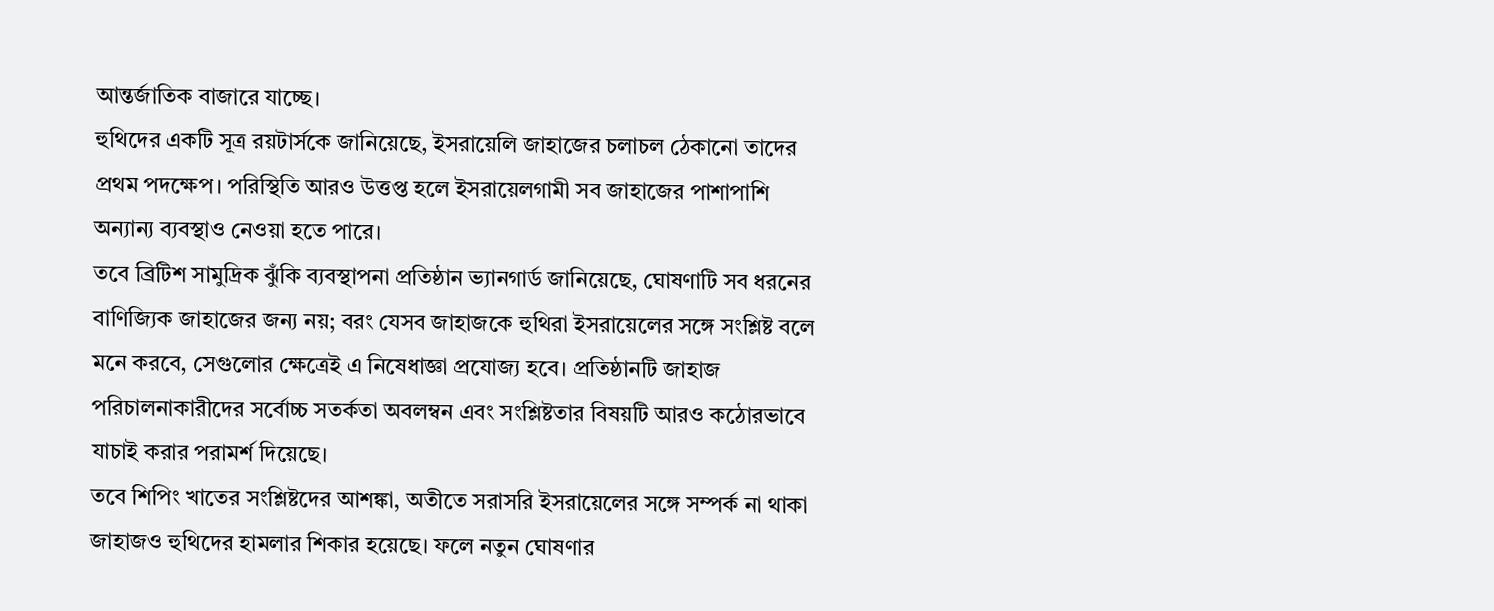আন্তর্জাতিক বাজারে যাচ্ছে।
হুথিদের একটি সূত্র রয়টার্সকে জানিয়েছে, ইসরায়েলি জাহাজের চলাচল ঠেকানো তাদের প্রথম পদক্ষেপ। পরিস্থিতি আরও উত্তপ্ত হলে ইসরায়েলগামী সব জাহাজের পাশাপাশি অন্যান্য ব্যবস্থাও নেওয়া হতে পারে।
তবে ব্রিটিশ সামুদ্রিক ঝুঁকি ব্যবস্থাপনা প্রতিষ্ঠান ভ্যানগার্ড জানিয়েছে, ঘোষণাটি সব ধরনের বাণিজ্যিক জাহাজের জন্য নয়; বরং যেসব জাহাজকে হুথিরা ইসরায়েলের সঙ্গে সংশ্লিষ্ট বলে মনে করবে, সেগুলোর ক্ষেত্রেই এ নিষেধাজ্ঞা প্রযোজ্য হবে। প্রতিষ্ঠানটি জাহাজ পরিচালনাকারীদের সর্বোচ্চ সতর্কতা অবলম্বন এবং সংশ্লিষ্টতার বিষয়টি আরও কঠোরভাবে যাচাই করার পরামর্শ দিয়েছে।
তবে শিপিং খাতের সংশ্লিষ্টদের আশঙ্কা, অতীতে সরাসরি ইসরায়েলের সঙ্গে সম্পর্ক না থাকা জাহাজও হুথিদের হামলার শিকার হয়েছে। ফলে নতুন ঘোষণার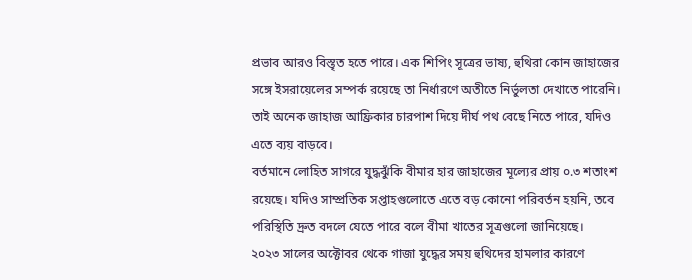প্রভাব আরও বিস্তৃত হতে পারে। এক শিপিং সূত্রের ভাষ্য, হুথিরা কোন জাহাজের সঙ্গে ইসরায়েলের সম্পর্ক রয়েছে তা নির্ধারণে অতীতে নির্ভুলতা দেখাতে পারেনি। তাই অনেক জাহাজ আফ্রিকার চারপাশ দিয়ে দীর্ঘ পথ বেছে নিতে পারে, যদিও এতে ব্যয় বাড়বে।
বর্তমানে লোহিত সাগরে যুদ্ধঝুঁকি বীমার হার জাহাজের মূল্যের প্রায় ০.৩ শতাংশ রয়েছে। যদিও সাম্প্রতিক সপ্তাহগুলোতে এতে বড় কোনো পরিবর্তন হয়নি, তবে পরিস্থিতি দ্রুত বদলে যেতে পারে বলে বীমা খাতের সূত্রগুলো জানিয়েছে।
২০২৩ সালের অক্টোবর থেকে গাজা যুদ্ধের সময় হুথিদের হামলার কারণে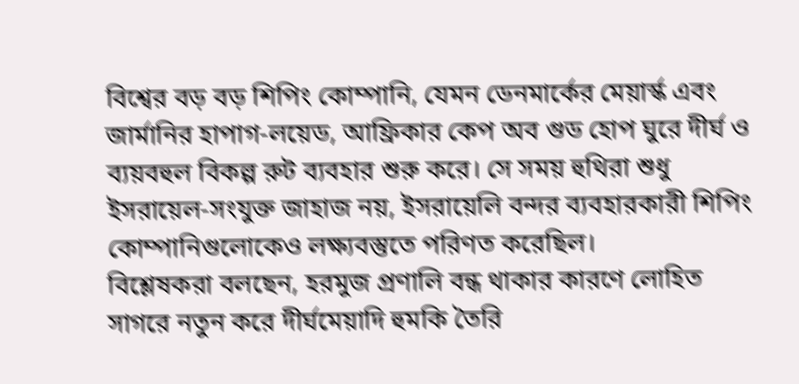বিশ্বের বড় বড় শিপিং কোম্পানি, যেমন ডেনমার্কের মেয়ার্স্ক এবং জার্মানির হাপাগ-লয়েড, আফ্রিকার কেপ অব গুড হোপ ঘুরে দীর্ঘ ও ব্যয়বহুল বিকল্প রুট ব্যবহার শুরু করে। সে সময় হুথিরা শুধু ইসরায়েল-সংযুক্ত জাহাজ নয়, ইসরায়েলি বন্দর ব্যবহারকারী শিপিং কোম্পানিগুলোকেও লক্ষ্যবস্তুতে পরিণত করেছিল।
বিশ্লেষকরা বলছেন, হরমুজ প্রণালি বন্ধ থাকার কারণে লোহিত সাগরে নতুন করে দীর্ঘমেয়াদি হুমকি তৈরি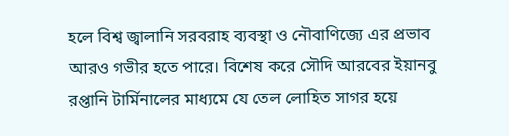হলে বিশ্ব জ্বালানি সরবরাহ ব্যবস্থা ও নৌবাণিজ্যে এর প্রভাব আরও গভীর হতে পারে। বিশেষ করে সৌদি আরবের ইয়ানবু রপ্তানি টার্মিনালের মাধ্যমে যে তেল লোহিত সাগর হয়ে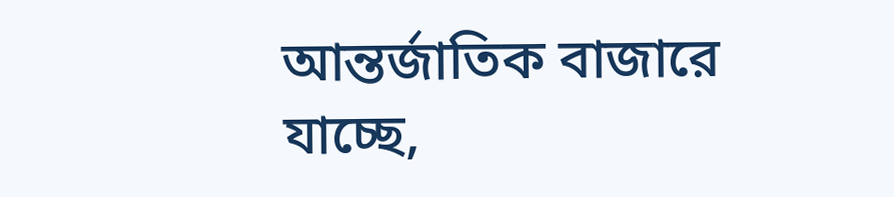আন্তর্জাতিক বাজারে যাচ্ছে,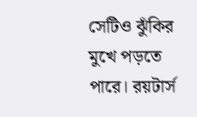সেটিও ঝুঁকির মুখে পড়তে পারে। রয়টার্স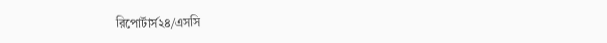রিপোর্টার্স২৪/এসসি